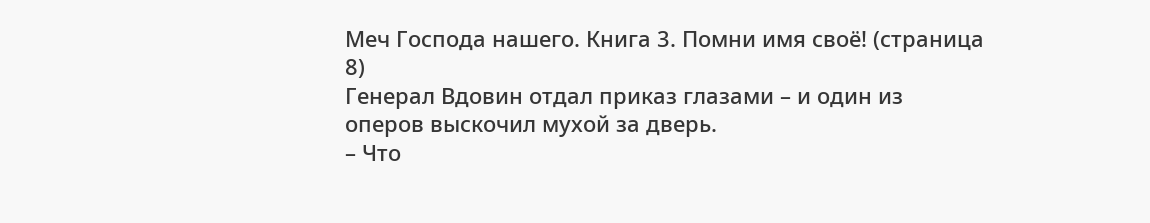Меч Господа нашего. Книга 3. Помни имя своё! (страница 8)
Генерал Вдовин отдал приказ глазами – и один из оперов выскочил мухой за дверь.
– Что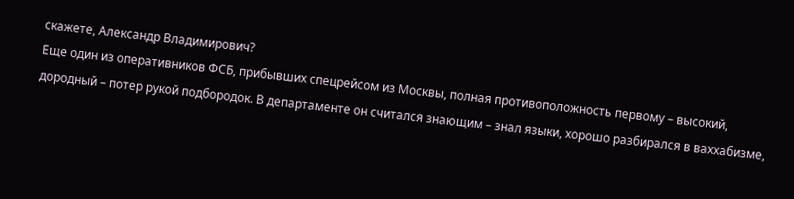скажете, Александр Владимирович?
Еще один из оперативников ФСБ, прибывших спецрейсом из Москвы, полная противоположность первому – высокий, дородный – потер рукой подбородок. В департаменте он считался знающим – знал языки, хорошо разбирался в ваххабизме,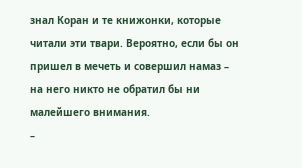знал Коран и те книжонки, которые читали эти твари. Вероятно, если бы он пришел в мечеть и совершил намаз – на него никто не обратил бы ни малейшего внимания.
–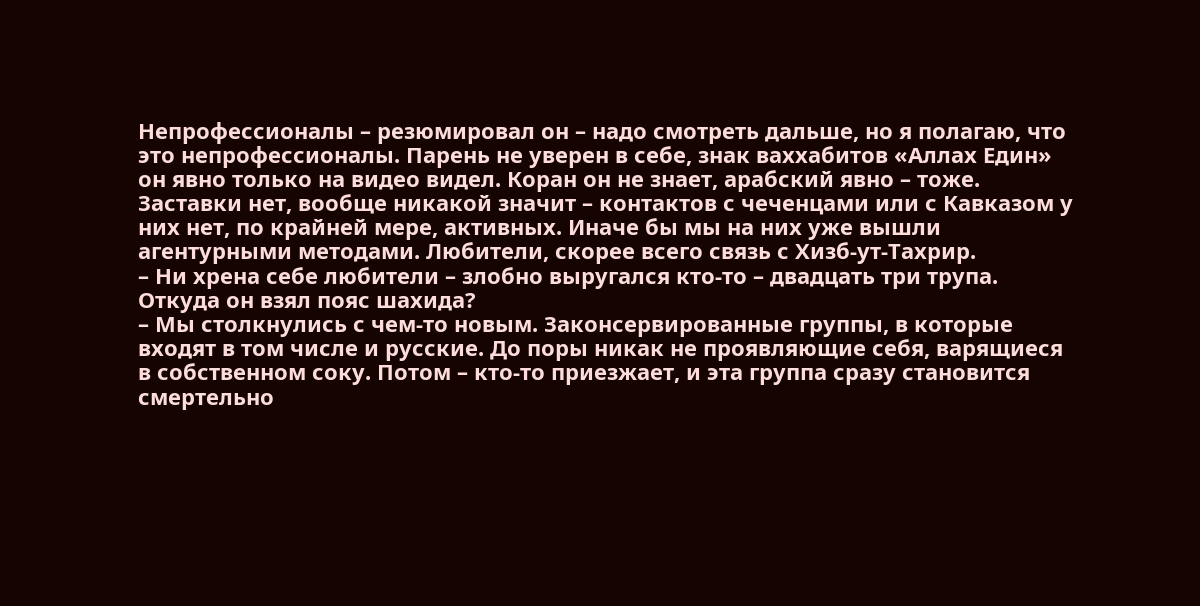Непрофессионалы – резюмировал он – надо смотреть дальше, но я полагаю, что это непрофессионалы. Парень не уверен в себе, знак ваххабитов «Аллах Един» он явно только на видео видел. Коран он не знает, арабский явно – тоже. Заставки нет, вообще никакой значит – контактов с чеченцами или с Кавказом у них нет, по крайней мере, активных. Иначе бы мы на них уже вышли агентурными методами. Любители, скорее всего связь с Хизб-ут-Тахрир.
– Ни хрена себе любители – злобно выругался кто-то – двадцать три трупа. Откуда он взял пояс шахида?
– Мы столкнулись с чем-то новым. Законсервированные группы, в которые входят в том числе и русские. До поры никак не проявляющие себя, варящиеся в собственном соку. Потом – кто-то приезжает, и эта группа сразу становится смертельно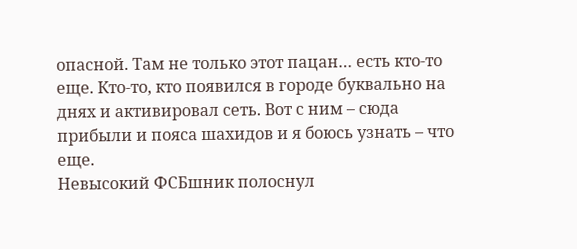опасной. Там не только этот пацан… есть кто-то еще. Кто-то, кто появился в городе буквально на днях и активировал сеть. Вот с ним – сюда прибыли и пояса шахидов и я боюсь узнать – что еще.
Невысокий ФСБшник полоснул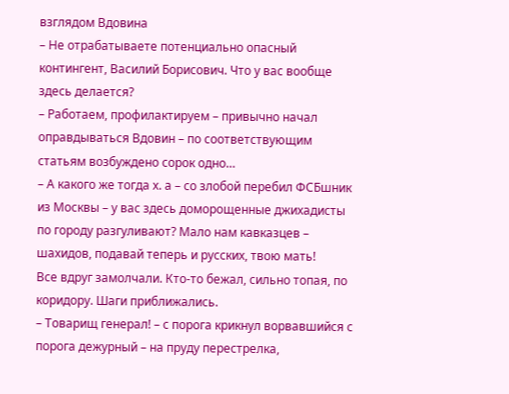взглядом Вдовина
– Не отрабатываете потенциально опасный контингент, Василий Борисович. Что у вас вообще здесь делается?
– Работаем, профилактируем – привычно начал оправдываться Вдовин – по соответствующим статьям возбуждено сорок одно…
– А какого же тогда х. а – со злобой перебил ФСБшник из Москвы – у вас здесь доморощенные джихадисты по городу разгуливают? Мало нам кавказцев – шахидов, подавай теперь и русских, твою мать!
Все вдруг замолчали. Кто-то бежал, сильно топая, по коридору. Шаги приближались.
– Товарищ генерал! – с порога крикнул ворвавшийся с порога дежурный – на пруду перестрелка,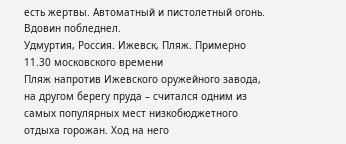есть жертвы. Автоматный и пистолетный огонь.
Вдовин побледнел.
Удмуртия, Россия. Ижевск, Пляж. Примерно 11.30 московского времени
Пляж напротив Ижевского оружейного завода, на другом берегу пруда – считался одним из самых популярных мест низкобюджетного отдыха горожан. Ход на него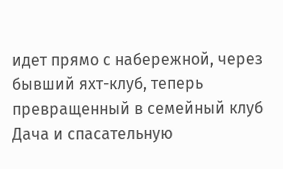идет прямо с набережной, через бывший яхт-клуб, теперь превращенный в семейный клуб Дача и спасательную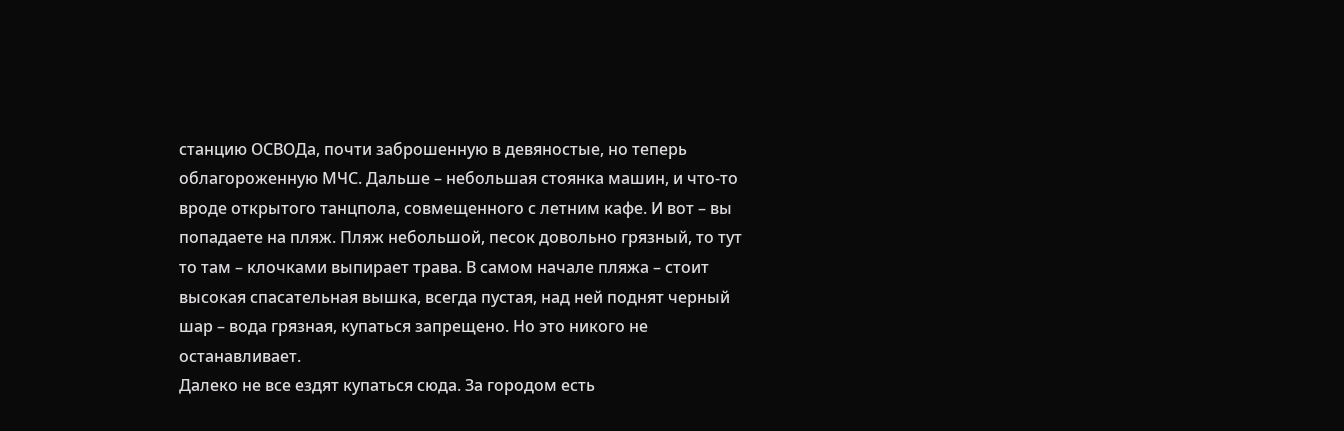станцию ОСВОДа, почти заброшенную в девяностые, но теперь облагороженную МЧС. Дальше – небольшая стоянка машин, и что-то вроде открытого танцпола, совмещенного с летним кафе. И вот – вы попадаете на пляж. Пляж небольшой, песок довольно грязный, то тут то там – клочками выпирает трава. В самом начале пляжа – стоит высокая спасательная вышка, всегда пустая, над ней поднят черный шар – вода грязная, купаться запрещено. Но это никого не останавливает.
Далеко не все ездят купаться сюда. За городом есть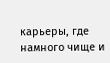карьеры, где намного чище и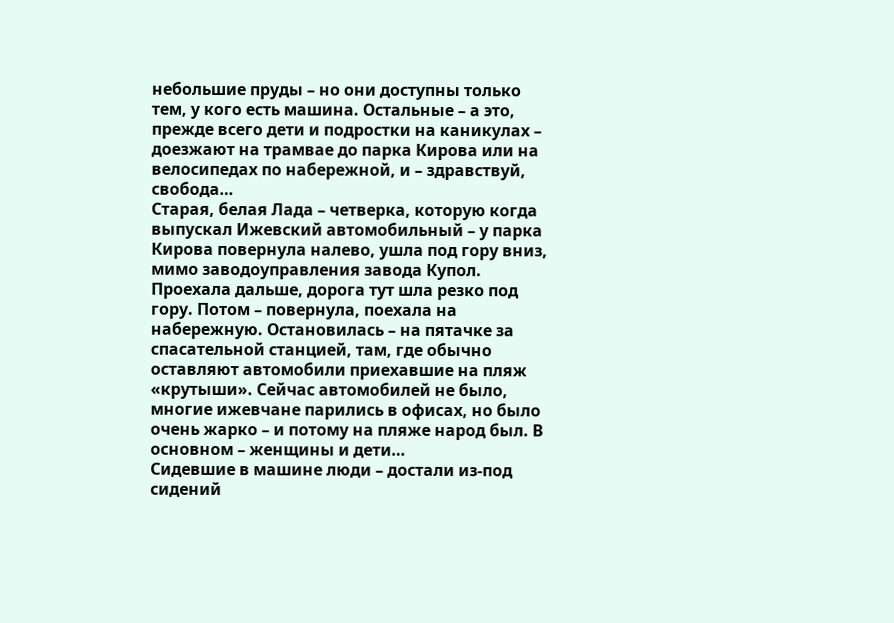небольшие пруды – но они доступны только тем, у кого есть машина. Остальные – а это, прежде всего дети и подростки на каникулах – доезжают на трамвае до парка Кирова или на велосипедах по набережной, и – здравствуй, свобода…
Старая, белая Лада – четверка, которую когда выпускал Ижевский автомобильный – у парка Кирова повернула налево, ушла под гору вниз, мимо заводоуправления завода Купол. Проехала дальше, дорога тут шла резко под гору. Потом – повернула, поехала на набережную. Остановилась – на пятачке за спасательной станцией, там, где обычно оставляют автомобили приехавшие на пляж «крутыши». Сейчас автомобилей не было, многие ижевчане парились в офисах, но было очень жарко – и потому на пляже народ был. В основном – женщины и дети…
Сидевшие в машине люди – достали из-под сидений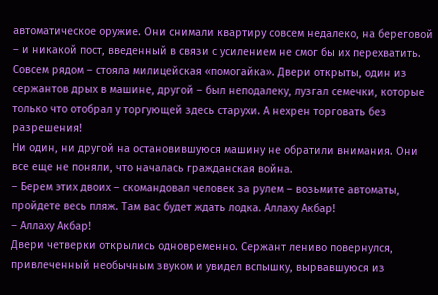автоматическое оружие. Они снимали квартиру совсем недалеко, на береговой – и никакой пост, введенный в связи с усилением не смог бы их перехватить.
Совсем рядом – стояла милицейская «помогайка». Двери открыты, один из сержантов дрых в машине, другой – был неподалеку, лузгал семечки, которые только что отобрал у торгующей здесь старухи. А нехрен торговать без разрешения!
Ни один, ни другой на остановившуюся машину не обратили внимания. Они все еще не поняли, что началась гражданская война.
– Берем этих двоих – скомандовал человек за рулем – возьмите автоматы, пройдете весь пляж. Там вас будет ждать лодка. Аллаху Акбар!
– Аллаху Акбар!
Двери четверки открылись одновременно. Сержант лениво повернулся, привлеченный необычным звуком и увидел вспышку, вырвавшуюся из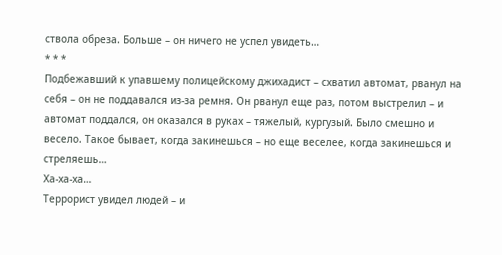ствола обреза. Больше – он ничего не успел увидеть…
* * *
Подбежавший к упавшему полицейскому джихадист – схватил автомат, рванул на себя – он не поддавался из-за ремня. Он рванул еще раз, потом выстрелил – и автомат поддался, он оказался в руках – тяжелый, кургузый. Было смешно и весело. Такое бывает, когда закинешься – но еще веселее, когда закинешься и стреляешь…
Ха-ха-ха…
Террорист увидел людей – и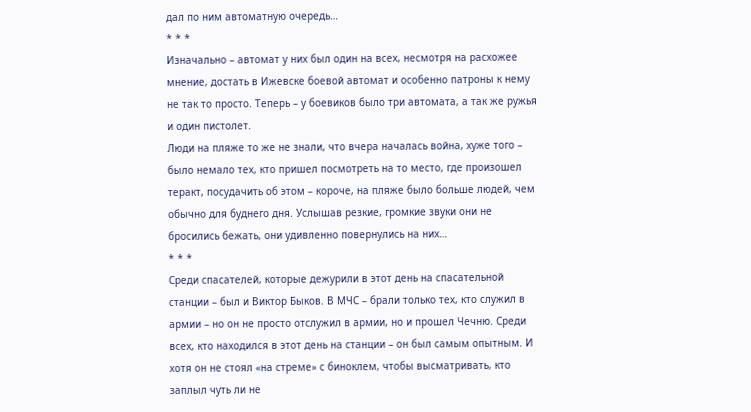дал по ним автоматную очередь…
* * *
Изначально – автомат у них был один на всех, несмотря на расхожее мнение, достать в Ижевске боевой автомат и особенно патроны к нему не так то просто. Теперь – у боевиков было три автомата, а так же ружья и один пистолет.
Люди на пляже то же не знали, что вчера началась война, хуже того – было немало тех, кто пришел посмотреть на то место, где произошел теракт, посудачить об этом – короче, на пляже было больше людей, чем обычно для буднего дня. Услышав резкие, громкие звуки они не бросились бежать, они удивленно повернулись на них…
* * *
Среди спасателей, которые дежурили в этот день на спасательной станции – был и Виктор Быков. В МЧС – брали только тех, кто служил в армии – но он не просто отслужил в армии, но и прошел Чечню. Среди всех, кто находился в этот день на станции – он был самым опытным. И хотя он не стоял «на стреме» с биноклем, чтобы высматривать, кто заплыл чуть ли не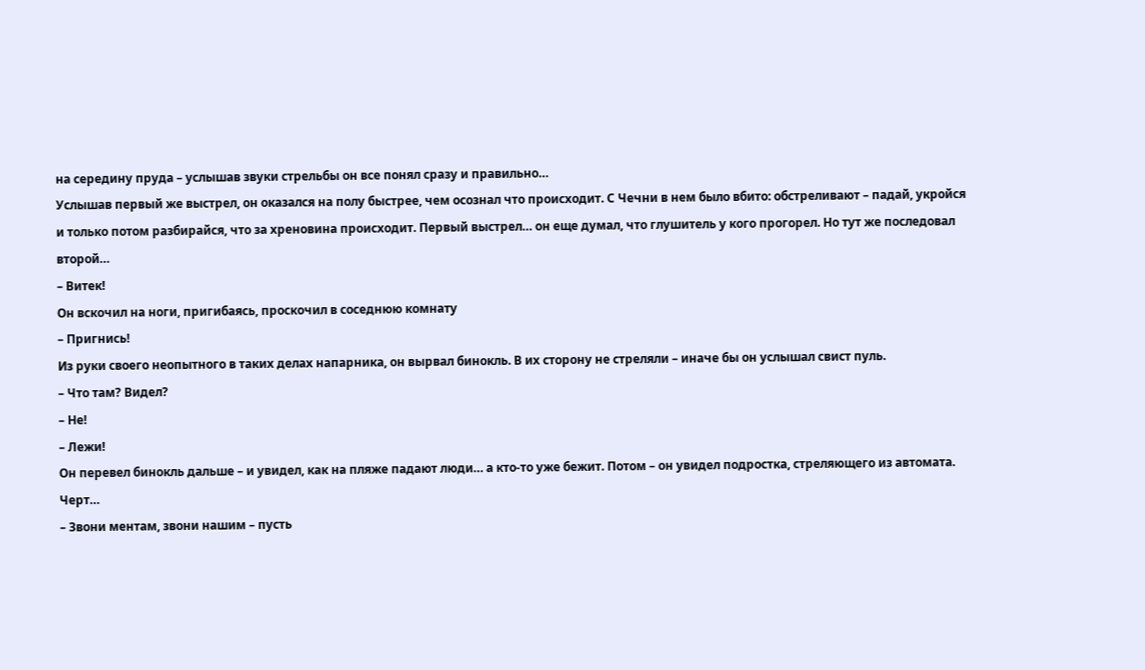на середину пруда – услышав звуки стрельбы он все понял сразу и правильно…
Услышав первый же выстрел, он оказался на полу быстрее, чем осознал что происходит. С Чечни в нем было вбито: обстреливают – падай, укройся и только потом разбирайся, что за хреновина происходит. Первый выстрел… он еще думал, что глушитель у кого прогорел. Но тут же последовал второй…
– Витек!
Он вскочил на ноги, пригибаясь, проскочил в соседнюю комнату
– Пригнись!
Из руки своего неопытного в таких делах напарника, он вырвал бинокль. В их сторону не стреляли – иначе бы он услышал свист пуль.
– Что там? Видел?
– Не!
– Лежи!
Он перевел бинокль дальше – и увидел, как на пляже падают люди… а кто-то уже бежит. Потом – он увидел подростка, стреляющего из автомата.
Черт…
– Звони ментам, звони нашим – пусть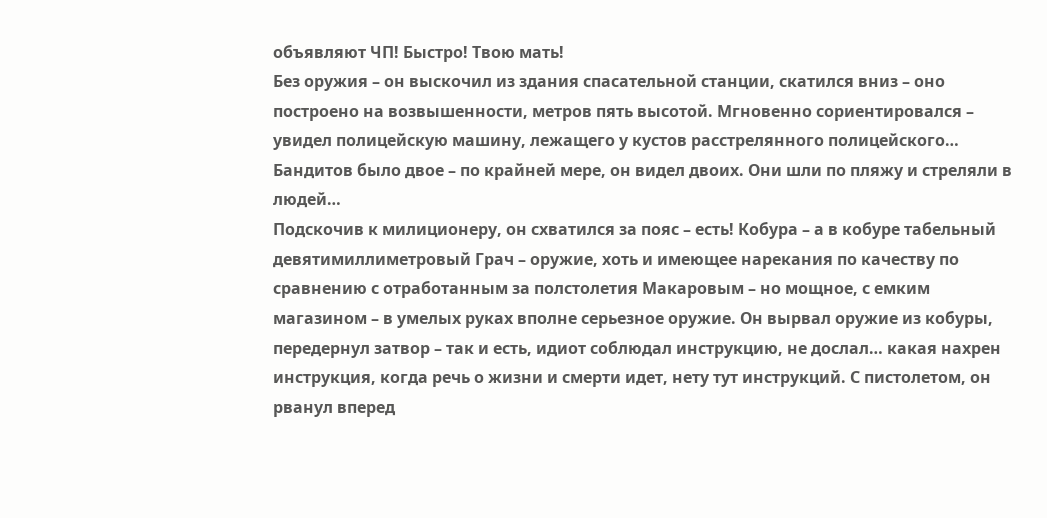объявляют ЧП! Быстро! Твою мать!
Без оружия – он выскочил из здания спасательной станции, скатился вниз – оно построено на возвышенности, метров пять высотой. Мгновенно сориентировался – увидел полицейскую машину, лежащего у кустов расстрелянного полицейского…
Бандитов было двое – по крайней мере, он видел двоих. Они шли по пляжу и стреляли в людей…
Подскочив к милиционеру, он схватился за пояс – есть! Кобура – а в кобуре табельный девятимиллиметровый Грач – оружие, хоть и имеющее нарекания по качеству по сравнению с отработанным за полстолетия Макаровым – но мощное, с емким магазином – в умелых руках вполне серьезное оружие. Он вырвал оружие из кобуры, передернул затвор – так и есть, идиот соблюдал инструкцию, не дослал… какая нахрен инструкция, когда речь о жизни и смерти идет, нету тут инструкций. С пистолетом, он рванул вперед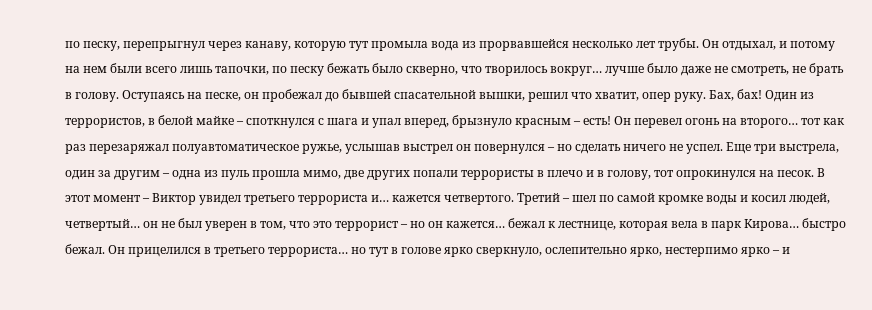по песку, перепрыгнул через канаву, которую тут промыла вода из прорвавшейся несколько лет трубы. Он отдыхал, и потому на нем были всего лишь тапочки, по песку бежать было скверно, что творилось вокруг… лучше было даже не смотреть, не брать в голову. Оступаясь на песке, он пробежал до бывшей спасательной вышки, решил что хватит, опер руку. Бах, бах! Один из террористов, в белой майке – споткнулся с шага и упал вперед, брызнуло красным – есть! Он перевел огонь на второго… тот как раз перезаряжал полуавтоматическое ружье, услышав выстрел он повернулся – но сделать ничего не успел. Еще три выстрела, один за другим – одна из пуль прошла мимо, две других попали террористы в плечо и в голову, тот опрокинулся на песок. В этот момент – Виктор увидел третьего террориста и… кажется четвертого. Третий – шел по самой кромке воды и косил людей, четвертый… он не был уверен в том, что это террорист – но он кажется… бежал к лестнице, которая вела в парк Кирова… быстро бежал. Он прицелился в третьего террориста… но тут в голове ярко сверкнуло, ослепительно ярко, нестерпимо ярко – и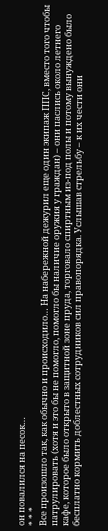он повалился на песок…
* * *
Все произошло так, как обычно и происходило… На набережной дежурил еще один экипаж ППС, вместо того чтобы патрулировать (хотя и это бы не помогло, помогло бы наличие оружия у граждан) – они паслись около летнего кафе, которое было открыто в защитной зоне пруда, торговало спиртным из-под полы и потому вынуждено было бесплатно кормить доблестных сотрудников сил правопорядка. Услышав стрельбу – к их чести они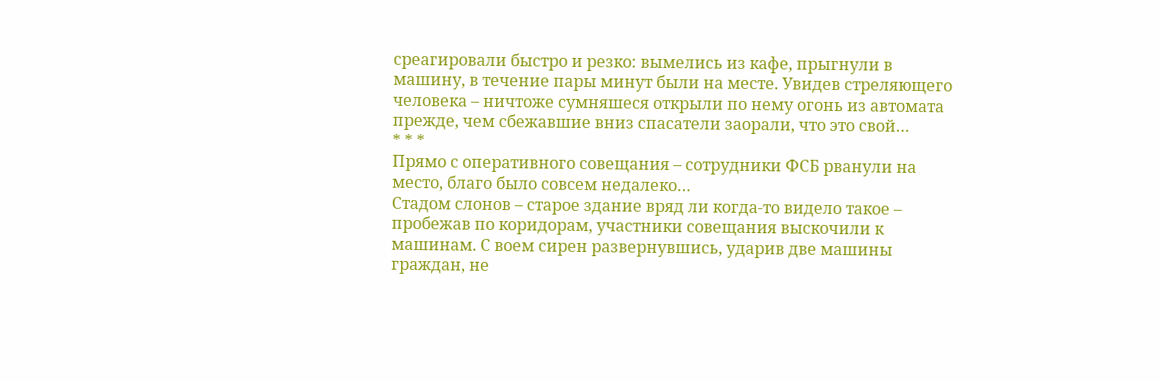среагировали быстро и резко: вымелись из кафе, прыгнули в машину, в течение пары минут были на месте. Увидев стреляющего человека – ничтоже сумняшеся открыли по нему огонь из автомата прежде, чем сбежавшие вниз спасатели заорали, что это свой…
* * *
Прямо с оперативного совещания – сотрудники ФСБ рванули на место, благо было совсем недалеко…
Стадом слонов – старое здание вряд ли когда-то видело такое – пробежав по коридорам, участники совещания выскочили к машинам. С воем сирен развернувшись, ударив две машины граждан, не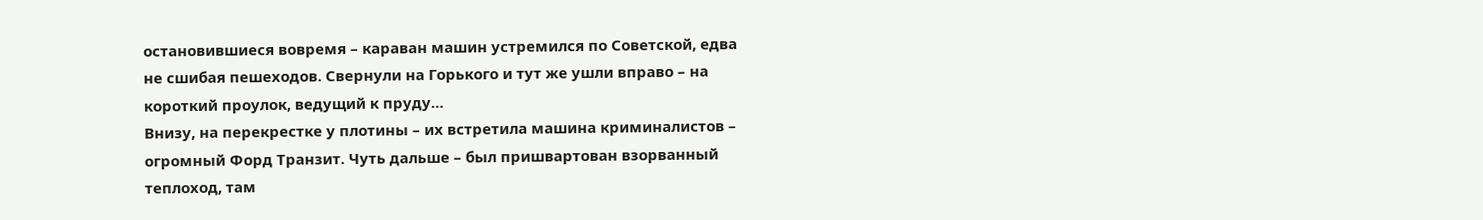остановившиеся вовремя – караван машин устремился по Советской, едва не сшибая пешеходов. Свернули на Горького и тут же ушли вправо – на короткий проулок, ведущий к пруду…
Внизу, на перекрестке у плотины – их встретила машина криминалистов – огромный Форд Транзит. Чуть дальше – был пришвартован взорванный теплоход, там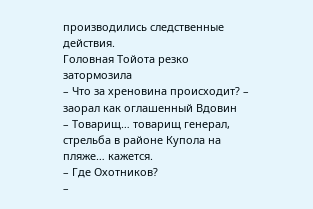производились следственные действия.
Головная Тойота резко затормозила
– Что за хреновина происходит? – заорал как оглашенный Вдовин
– Товарищ… товарищ генерал, стрельба в районе Купола на пляже… кажется.
– Где Охотников?
–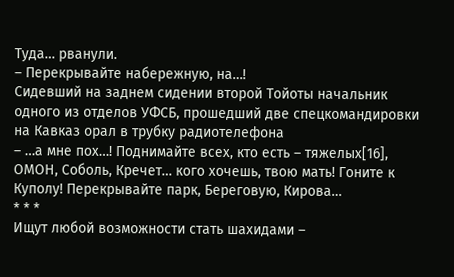Туда… рванули.
– Перекрывайте набережную, на…!
Сидевший на заднем сидении второй Тойоты начальник одного из отделов УФСБ, прошедший две спецкомандировки на Кавказ орал в трубку радиотелефона
– …а мне пох…! Поднимайте всех, кто есть – тяжелых[16], ОМОН, Соболь, Кречет… кого хочешь, твою мать! Гоните к Куполу! Перекрывайте парк, Береговую, Кирова…
* * *
Ищут любой возможности стать шахидами –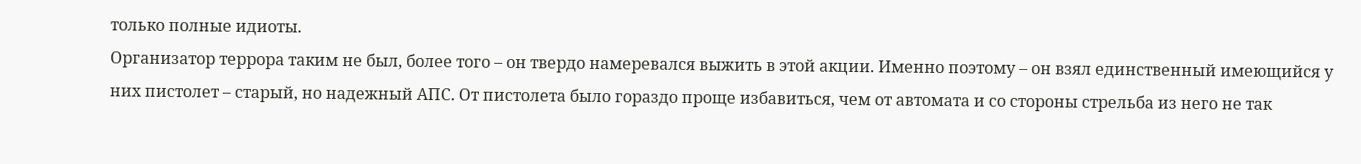только полные идиоты.
Организатор террора таким не был, более того – он твердо намеревался выжить в этой акции. Именно поэтому – он взял единственный имеющийся у них пистолет – старый, но надежный АПС. От пистолета было гораздо проще избавиться, чем от автомата и со стороны стрельба из него не так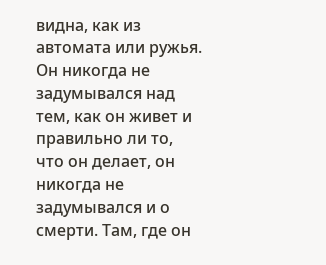видна, как из автомата или ружья.
Он никогда не задумывался над тем, как он живет и правильно ли то, что он делает, он никогда не задумывался и о смерти. Там, где он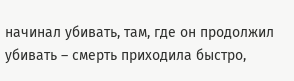начинал убивать, там, где он продолжил убивать – смерть приходила быстро,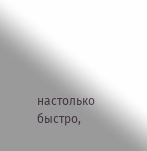настолько быстро,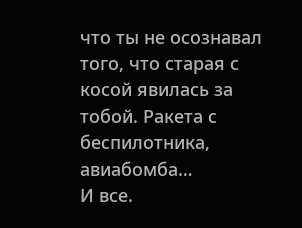что ты не осознавал того, что старая с косой явилась за тобой. Ракета с беспилотника, авиабомба…
И все.